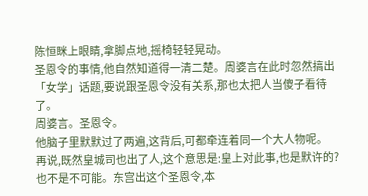陈恒眯上眼睛,拿脚点地,摇椅轻轻晃动。
圣恩令的事情,他自然知道得一清二楚。周婆言在此时忽然搞出「女学」话题,要说跟圣恩令没有关系,那也太把人当傻子看待了。
周婆言。圣恩令。
他脑子里默默过了两遍,这背后,可都牵连着同一个大人物呢。
再说,既然皇城司也出了人,这个意思是:皇上对此事,也是默许的?
也不是不可能。东宫出这个圣恩令,本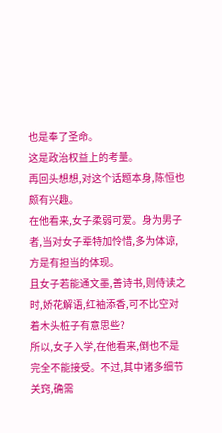也是奉了圣命。
这是政治权益上的考量。
再回头想想,对这个话题本身,陈恒也颇有兴趣。
在他看来,女子柔弱可爱。身为男子者,当对女子辈特加怜惜,多为体谅,方是有担当的体现。
且女子若能通文墨,善诗书,则侍读之时,娇花解语,红袖添香,可不比空对着木头桩子有意思些?
所以,女子入学,在他看来,倒也不是完全不能接受。不过,其中诸多细节关窍,确需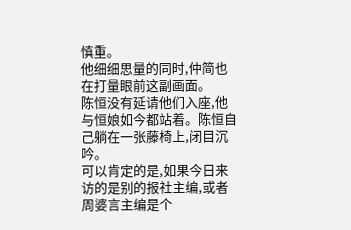慎重。
他细细思量的同时,仲简也在打量眼前这副画面。
陈恒没有延请他们入座,他与恒娘如今都站着。陈恒自己躺在一张藤椅上,闭目沉吟。
可以肯定的是,如果今日来访的是别的报社主编,或者周婆言主编是个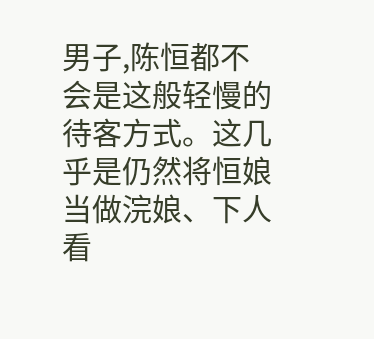男子,陈恒都不会是这般轻慢的待客方式。这几乎是仍然将恒娘当做浣娘、下人看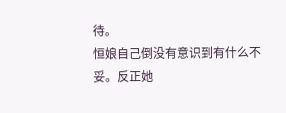待。
恒娘自己倒没有意识到有什么不妥。反正她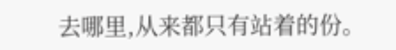去哪里,从来都只有站着的份。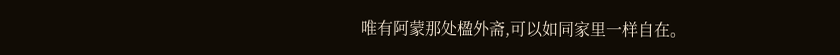唯有阿蒙那处楹外斋,可以如同家里一样自在。